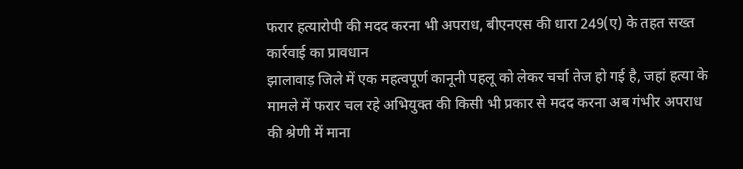फरार हत्यारोपी की मदद करना भी अपराध, बीएनएस की धारा 249(ए) के तहत सख्त कार्रवाई का प्रावधान
झालावाड़ जिले में एक महत्वपूर्ण कानूनी पहलू को लेकर चर्चा तेज हो गई है, जहां हत्या के मामले में फरार चल रहे अभियुक्त की किसी भी प्रकार से मदद करना अब गंभीर अपराध की श्रेणी में माना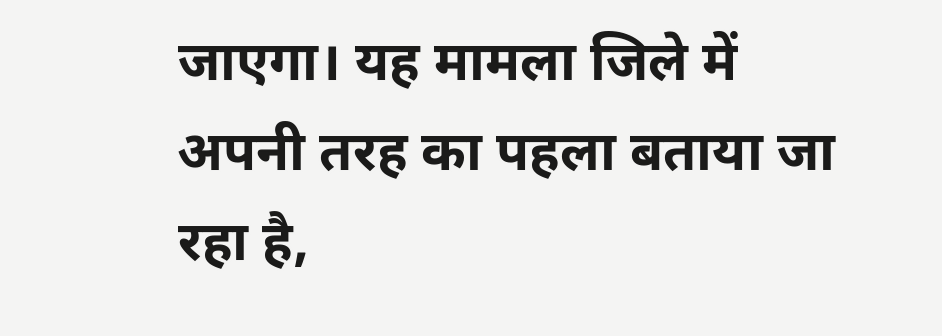जाएगा। यह मामला जिले में अपनी तरह का पहला बताया जा रहा है,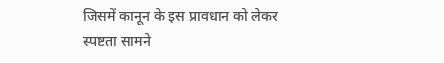जिसमें कानून के इस प्रावधान को लेकर स्पष्टता सामने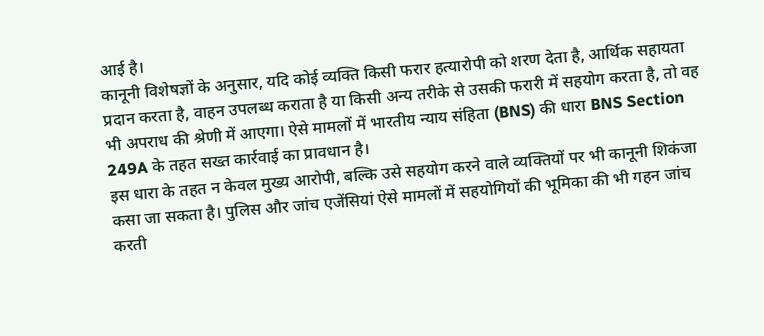आई है।
कानूनी विशेषज्ञों के अनुसार, यदि कोई व्यक्ति किसी फरार हत्यारोपी को शरण देता है, आर्थिक सहायता प्रदान करता है, वाहन उपलब्ध कराता है या किसी अन्य तरीके से उसकी फरारी में सहयोग करता है, तो वह भी अपराध की श्रेणी में आएगा। ऐसे मामलों में भारतीय न्याय संहिता (BNS) की धारा BNS Section 249A के तहत सख्त कार्रवाई का प्रावधान है।
इस धारा के तहत न केवल मुख्य आरोपी, बल्कि उसे सहयोग करने वाले व्यक्तियों पर भी कानूनी शिकंजा कसा जा सकता है। पुलिस और जांच एजेंसियां ऐसे मामलों में सहयोगियों की भूमिका की भी गहन जांच करती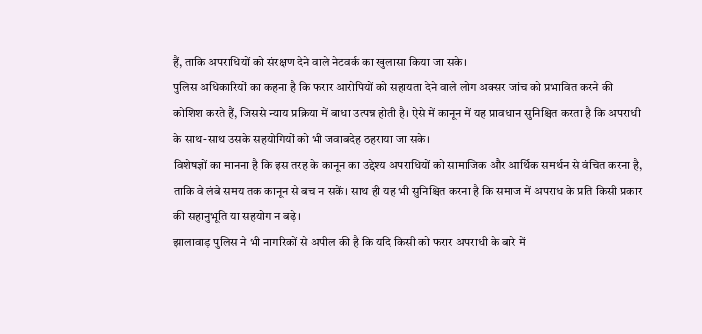हैं, ताकि अपराधियों को संरक्षण देने वाले नेटवर्क का खुलासा किया जा सके।
पुलिस अधिकारियों का कहना है कि फरार आरोपियों को सहायता देने वाले लोग अक्सर जांच को प्रभावित करने की कोशिश करते हैं, जिससे न्याय प्रक्रिया में बाधा उत्पन्न होती है। ऐसे में कानून में यह प्रावधान सुनिश्चित करता है कि अपराधी के साथ-साथ उसके सहयोगियों को भी जवाबदेह ठहराया जा सके।
विशेषज्ञों का मानना है कि इस तरह के कानून का उद्देश्य अपराधियों को सामाजिक और आर्थिक समर्थन से वंचित करना है, ताकि वे लंबे समय तक कानून से बच न सकें। साथ ही यह भी सुनिश्चित करना है कि समाज में अपराध के प्रति किसी प्रकार की सहानुभूति या सहयोग न बढ़े।
झालावाड़ पुलिस ने भी नागरिकों से अपील की है कि यदि किसी को फरार अपराधी के बारे में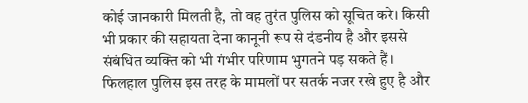कोई जानकारी मिलती है, तो वह तुरंत पुलिस को सूचित करे। किसी भी प्रकार की सहायता देना कानूनी रूप से दंडनीय है और इससे संबंधित व्यक्ति को भी गंभीर परिणाम भुगतने पड़ सकते हैं।
फिलहाल पुलिस इस तरह के मामलों पर सतर्क नजर रखे हुए है और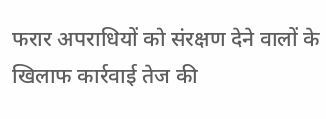फरार अपराधियों को संरक्षण देने वालों के खिलाफ कार्रवाई तेज की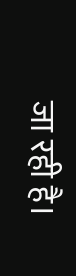जा रही है।